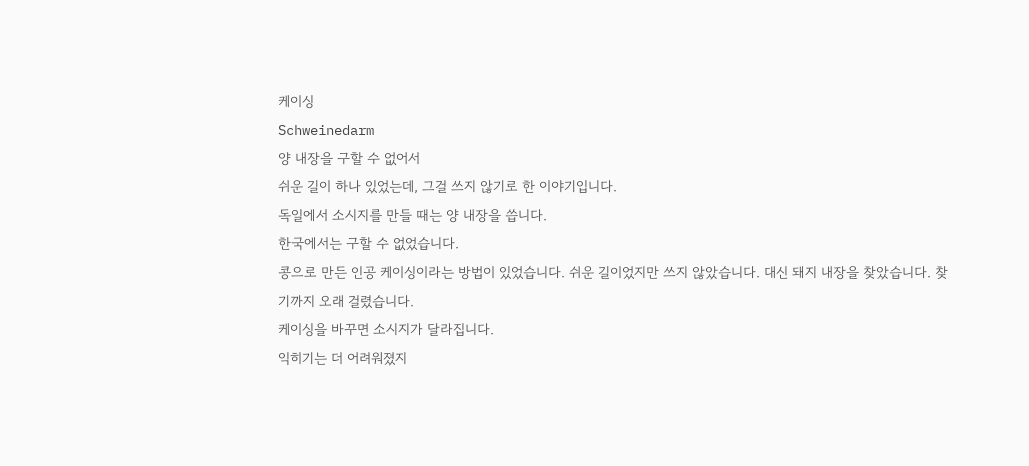케이싱
Schweinedarm
양 내장을 구할 수 없어서
쉬운 길이 하나 있었는데, 그걸 쓰지 않기로 한 이야기입니다.
독일에서 소시지를 만들 때는 양 내장을 씁니다.
한국에서는 구할 수 없었습니다.
콩으로 만든 인공 케이싱이라는 방법이 있었습니다. 쉬운 길이었지만 쓰지 않았습니다. 대신 돼지 내장을 찾았습니다. 찾기까지 오래 걸렸습니다.
케이싱을 바꾸면 소시지가 달라집니다.
익히기는 더 어려워졌지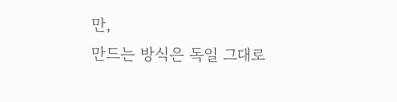만,
만드는 방식은 독일 그대로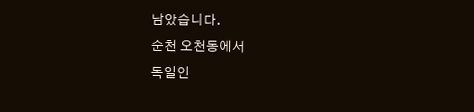남았습니다.
순천 오천동에서
독일인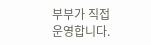부부가 직접 운영합니다.